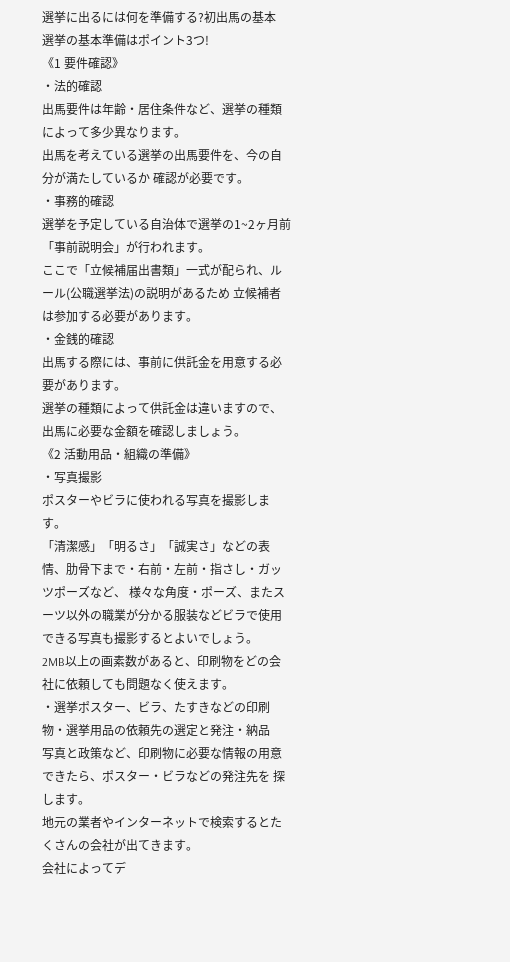選挙に出るには何を準備する?初出馬の基本
選挙の基本準備はポイント3つ!
《1 要件確認》
・法的確認
出馬要件は年齢・居住条件など、選挙の種類によって多少異なります。
出馬を考えている選挙の出馬要件を、今の自分が満たしているか 確認が必要です。
・事務的確認
選挙を予定している自治体で選挙の1~2ヶ月前「事前説明会」が行われます。
ここで「立候補届出書類」一式が配られ、ルール(公職選挙法)の説明があるため 立候補者は参加する必要があります。
・金銭的確認
出馬する際には、事前に供託金を用意する必要があります。
選挙の種類によって供託金は違いますので、出馬に必要な金額を確認しましょう。
《2 活動用品・組織の準備》
・写真撮影
ポスターやビラに使われる写真を撮影します。
「清潔感」「明るさ」「誠実さ」などの表情、肋骨下まで・右前・左前・指さし・ガッツポーズなど、 様々な角度・ポーズ、またスーツ以外の職業が分かる服装などビラで使用できる写真も撮影するとよいでしょう。
2MB以上の画素数があると、印刷物をどの会社に依頼しても問題なく使えます。
・選挙ポスター、ビラ、たすきなどの印刷物・選挙用品の依頼先の選定と発注・納品
写真と政策など、印刷物に必要な情報の用意できたら、ポスター・ビラなどの発注先を 探します。
地元の業者やインターネットで検索するとたくさんの会社が出てきます。
会社によってデ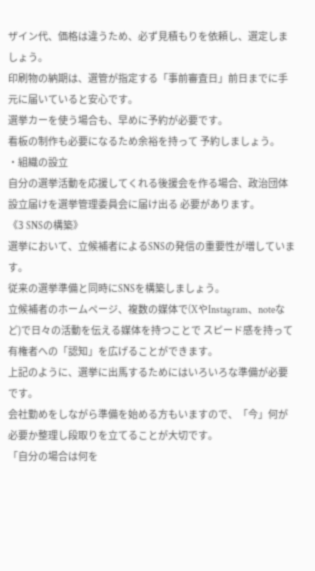ザイン代、価格は違うため、必ず見積もりを依頼し、選定しましょう。
印刷物の納期は、選管が指定する「事前審査日」前日までに手元に届いていると安心です。
選挙カーを使う場合も、早めに予約が必要です。
看板の制作も必要になるため余裕を持って 予約しましょう。
・組織の設立
自分の選挙活動を応援してくれる後援会を作る場合、政治団体設立届けを選挙管理委員会に届け出る 必要があります。
《3 SNSの構築》
選挙において、立候補者によるSNSの発信の重要性が増しています。
従来の選挙準備と同時にSNSを構築しましょう。
立候補者のホームページ、複数の媒体で(XやInstagram、noteなど)で日々の活動を伝える媒体を持つことで スピード感を持って有権者への「認知」を広げることができます。
上記のように、選挙に出馬するためにはいろいろな準備が必要です。
会社勤めをしながら準備を始める方もいますので、「今」何が必要か整理し段取りを立てることが大切です。
「自分の場合は何を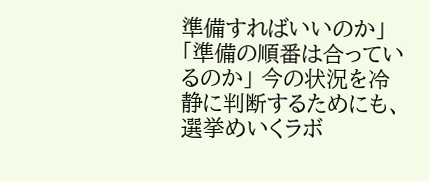準備すればいいのか」「準備の順番は合っているのか」 今の状況を冷静に判断するためにも、 選挙めいくラボ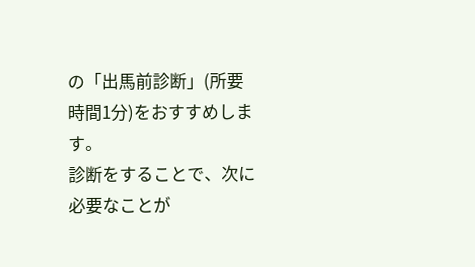の「出馬前診断」(所要時間1分)をおすすめします。
診断をすることで、次に必要なことが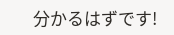分かるはずです!